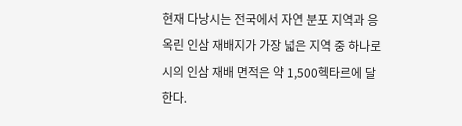현재 다낭시는 전국에서 자연 분포 지역과 응옥린 인삼 재배지가 가장 넓은 지역 중 하나로 시의 인삼 재배 면적은 약 1,500헥타르에 달한다.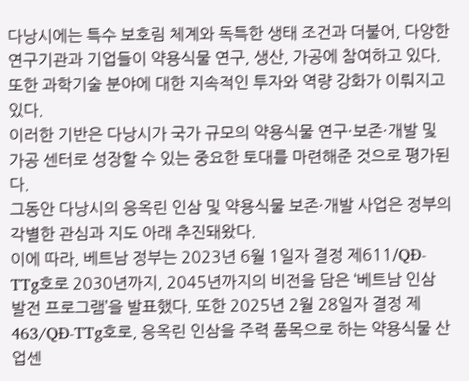다낭시에는 특수 보호림 체계와 독특한 생태 조건과 더불어, 다양한 연구기관과 기업들이 약용식물 연구, 생산, 가공에 참여하고 있다. 또한 과학기술 분야에 대한 지속적인 투자와 역량 강화가 이뤄지고 있다.
이러한 기반은 다낭시가 국가 규모의 약용식물 연구·보존·개발 및 가공 센터로 성장할 수 있는 중요한 토대를 마련해준 것으로 평가된다.
그동안 다낭시의 응옥린 인삼 및 약용식물 보존·개발 사업은 정부의 각별한 관심과 지도 아래 추진돼왔다.
이에 따라, 베트남 정부는 2023년 6월 1일자 결정 제611/QĐ-TTg호로 2030년까지, 2045년까지의 비전을 담은 ‘베트남 인삼 발전 프로그램’을 발표했다. 또한 2025년 2월 28일자 결정 제463/QĐ-TTg호로, 응옥린 인삼을 주력 품목으로 하는 약용식물 산업센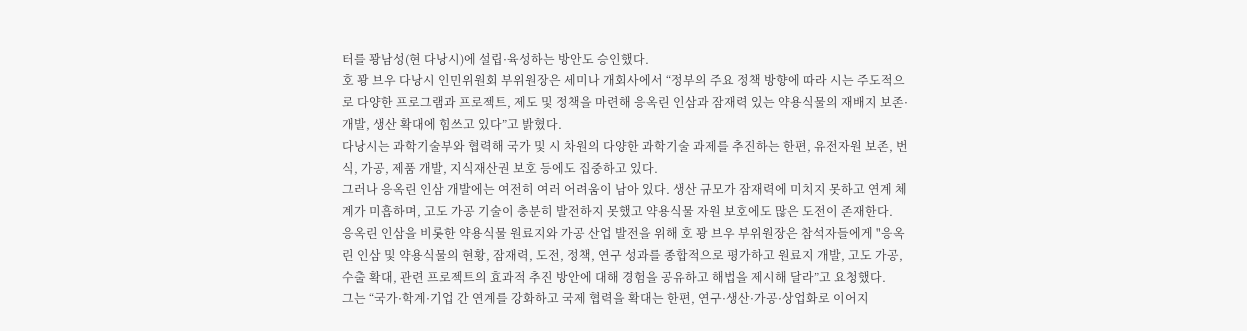터를 꽝남성(현 다낭시)에 설립·육성하는 방안도 승인했다.
호 꽝 브우 다낭시 인민위원회 부위원장은 세미나 개회사에서 “정부의 주요 정책 방향에 따라 시는 주도적으로 다양한 프로그램과 프로젝트, 제도 및 정책을 마련해 응옥린 인삼과 잠재력 있는 약용식물의 재배지 보존·개발, 생산 확대에 힘쓰고 있다”고 밝혔다.
다낭시는 과학기술부와 협력해 국가 및 시 차원의 다양한 과학기술 과제를 추진하는 한편, 유전자원 보존, 번식, 가공, 제품 개발, 지식재산권 보호 등에도 집중하고 있다.
그러나 응옥린 인삼 개발에는 여전히 여러 어려움이 남아 있다. 생산 규모가 잠재력에 미치지 못하고 연계 체계가 미흡하며, 고도 가공 기술이 충분히 발전하지 못했고 약용식물 자원 보호에도 많은 도전이 존재한다.
응옥린 인삼을 비롯한 약용식물 원료지와 가공 산업 발전을 위해 호 꽝 브우 부위원장은 참석자들에게 "응옥린 인삼 및 약용식물의 현황, 잠재력, 도전, 정책, 연구 성과를 종합적으로 평가하고 원료지 개발, 고도 가공, 수출 확대, 관련 프로젝트의 효과적 추진 방안에 대해 경험을 공유하고 해법을 제시해 달라”고 요청했다.
그는 “국가·학계·기업 간 연계를 강화하고 국제 협력을 확대는 한편, 연구·생산·가공·상업화로 이어지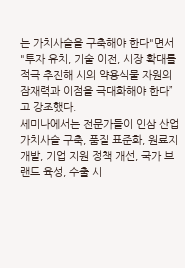는 가치사슬을 구축해야 한다"면서 "투자 유치, 기술 이전, 시장 확대를 적극 추진해 시의 약용식물 자원의 잠재력과 이점을 극대화해야 한다”고 강조했다.
세미나에서는 전문가들이 인삼 산업 가치사슬 구축, 품질 표준화, 원료지 개발, 기업 지원 정책 개선, 국가 브랜드 육성, 수출 시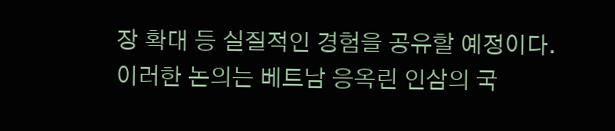장 확대 등 실질적인 경험을 공유할 예정이다.
이러한 논의는 베트남 응옥린 인삼의 국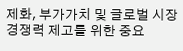제화, 부가가치 및 글로벌 시장 경쟁력 제고를 위한 중요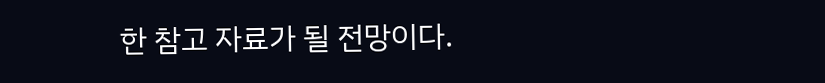한 참고 자료가 될 전망이다.